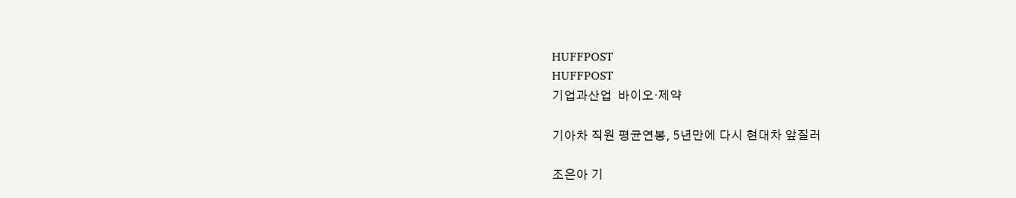HUFFPOST
HUFFPOST
기업과산업  바이오·제약

기아차 직원 평균연봉, 5년만에 다시 현대차 앞질러

조은아 기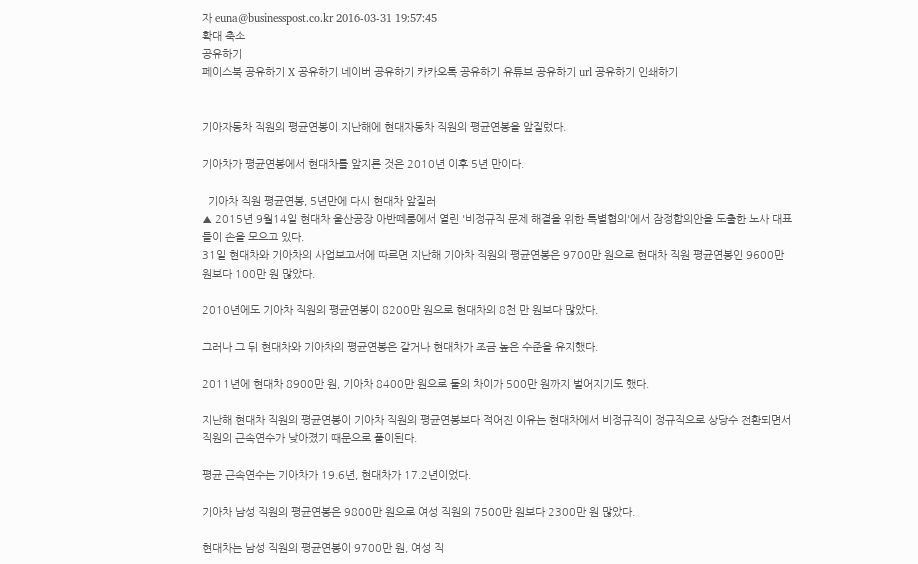자 euna@businesspost.co.kr 2016-03-31 19:57:45
확대 축소
공유하기
페이스북 공유하기 X 공유하기 네이버 공유하기 카카오톡 공유하기 유튜브 공유하기 url 공유하기 인쇄하기


기아자동차 직원의 평균연봉이 지난해에 현대자동차 직원의 평균연봉을 앞질렀다.

기아차가 평균연봉에서 현대차를 앞지른 것은 2010년 이후 5년 만이다.

  기아차 직원 평균연봉, 5년만에 다시 현대차 앞질러
▲ 2015년 9월14일 현대차 울산공장 아반떼룸에서 열린 '비정규직 문제 해결을 위한 특별협의'에서 잠정합의안을 도출한 노사 대표들이 손을 모으고 있다.
31일 현대차와 기아차의 사업보고서에 따르면 지난해 기아차 직원의 평균연봉은 9700만 원으로 현대차 직원 평균연봉인 9600만 원보다 100만 원 많았다.

2010년에도 기아차 직원의 평균연봉이 8200만 원으로 현대차의 8천 만 원보다 많았다.

그러나 그 뒤 현대차와 기아차의 평균연봉은 같거나 현대차가 조금 높은 수준을 유지했다.

2011년에 현대차 8900만 원, 기아차 8400만 원으로 둘의 차이가 500만 원까지 벌어지기도 했다.

지난해 현대차 직원의 평균연봉이 기아차 직원의 평균연봉보다 적어진 이유는 현대차에서 비정규직이 정규직으로 상당수 전환되면서 직원의 근속연수가 낮아졌기 때문으로 풀이된다.

평균 근속연수는 기아차가 19.6년, 현대차가 17.2년이었다.

기아차 남성 직원의 평균연봉은 9800만 원으로 여성 직원의 7500만 원보다 2300만 원 많았다.

현대차는 남성 직원의 평균연봉이 9700만 원, 여성 직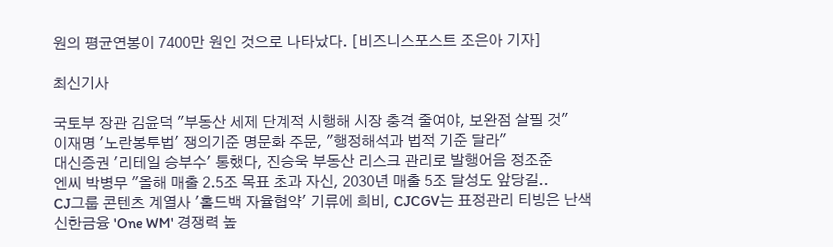원의 평균연봉이 7400만 원인 것으로 나타났다. [비즈니스포스트 조은아 기자]

최신기사

국토부 장관 김윤덕 "부동산 세제 단계적 시행해 시장 충격 줄여야, 보완점 살필 것"
이재명 '노란봉투법' 쟁의기준 명문화 주문, "행정해석과 법적 기준 달라"
대신증권 '리테일 승부수' 통했다, 진승욱 부동산 리스크 관리로 발행어음 정조준
엔씨 박병무 "올해 매출 2.5조 목표 초과 자신, 2030년 매출 5조 달성도 앞당길..
CJ그룹 콘텐츠 계열사 '홀드백 자율협약' 기류에 희비, CJCGV는 표정관리 티빙은 난색
신한금융 'One WM' 경쟁력 높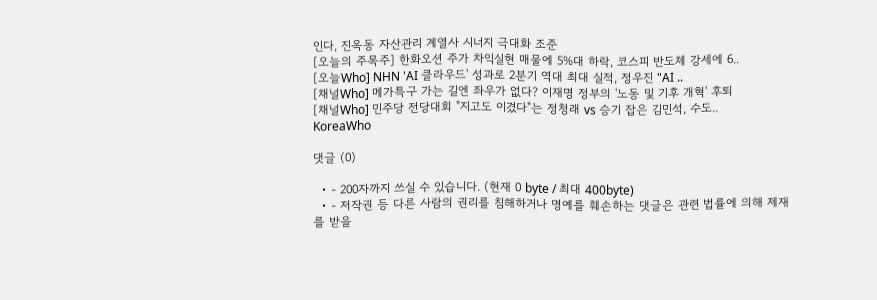인다, 진옥동 자산관리 계열사 시너지 극대화 조준
[오늘의 주목주] 한화오션 주가 차익실현 매물에 5%대 하락, 코스피 반도체 강세에 6..
[오늘Who] NHN 'AI 클라우드' 성과로 2분기 역대 최대 실적, 정우진 "AI ..
[채널Who] 메가특구 가는 길엔 좌우가 없다? 이재명 정부의 '노동 및 기후 개혁' 후퇴
[채널Who] 민주당 전당대회 "지고도 이겼다"는 정청래 vs 승기 잡은 김민석, 수도..
KoreaWho

댓글 (0)

  • - 200자까지 쓰실 수 있습니다. (현재 0 byte / 최대 400byte)
  • - 저작권 등 다른 사람의 권리를 침해하거나 명예를 훼손하는 댓글은 관련 법률에 의해 제재를 받을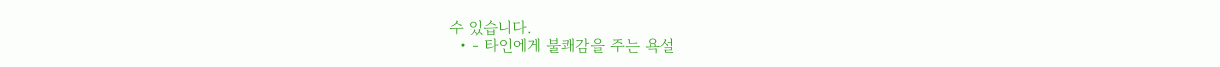수 있습니다.
  • - 타인에게 불쾌감을 주는 욕설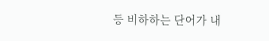등 비하하는 단어가 내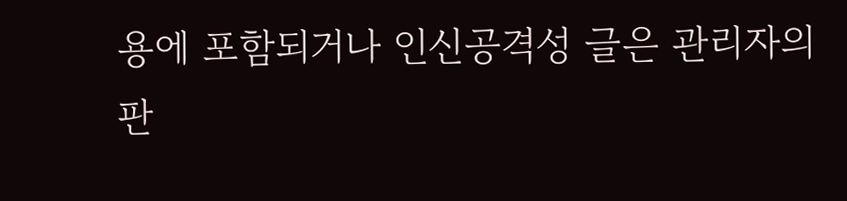용에 포함되거나 인신공격성 글은 관리자의 판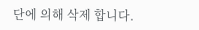단에 의해 삭제 합니다.